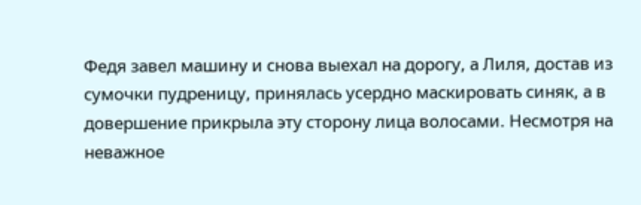Федя завел машину и снова выехал на дорогу, а Лиля, достав из сумочки пудреницу, принялась усердно маскировать синяк, а в довершение прикрыла эту сторону лица волосами. Несмотря на неважное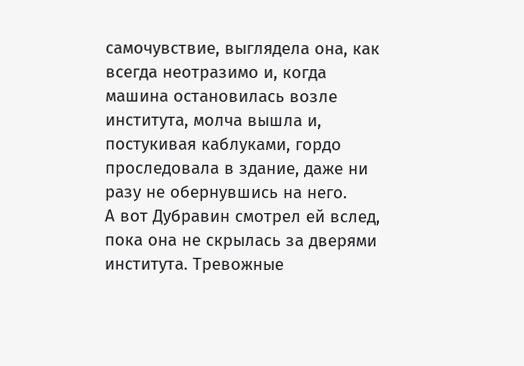самочувствие, выглядела она, как всегда неотразимо и, когда машина остановилась возле института, молча вышла и, постукивая каблуками, гордо проследовала в здание, даже ни разу не обернувшись на него.
А вот Дубравин смотрел ей вслед, пока она не скрылась за дверями института. Тревожные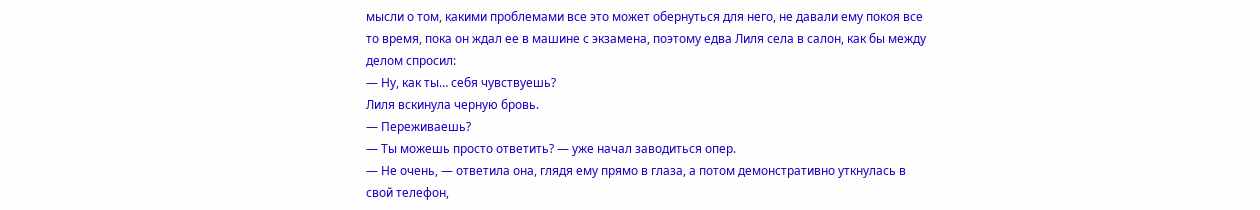мысли о том, какими проблемами все это может обернуться для него, не давали ему покоя все то время, пока он ждал ее в машине с экзамена, поэтому едва Лиля села в салон, как бы между делом спросил:
— Ну, как ты… себя чувствуешь?
Лиля вскинула черную бровь.
— Переживаешь?
— Ты можешь просто ответить? — уже начал заводиться опер.
— Не очень, — ответила она, глядя ему прямо в глаза, а потом демонстративно уткнулась в свой телефон,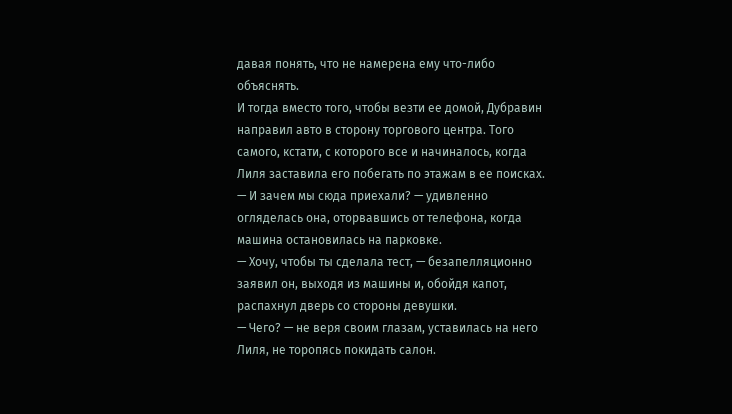давая понять, что не намерена ему что-либо объяснять.
И тогда вместо того, чтобы везти ее домой, Дубравин направил авто в сторону торгового центра. Того самого, кстати, с которого все и начиналось, когда Лиля заставила его побегать по этажам в ее поисках.
— И зачем мы сюда приехали? — удивленно огляделась она, оторвавшись от телефона, когда машина остановилась на парковке.
— Хочу, чтобы ты сделала тест, — безапелляционно заявил он, выходя из машины и, обойдя капот, распахнул дверь со стороны девушки.
— Чего? — не веря своим глазам, уставилась на него Лиля, не торопясь покидать салон.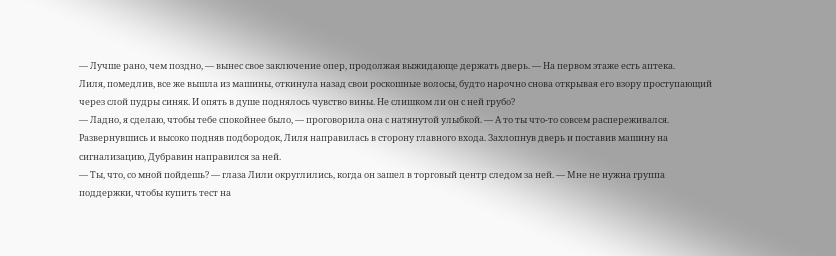— Лучше рано, чем поздно, — вынес свое заключение опер, продолжая выжидающе держать дверь. — На первом этаже есть аптека.
Лиля, помедлив, все же вышла из машины, откинула назад свои роскошные волосы, будто нарочно снова открывая его взору проступающий через слой пудры синяк. И опять в душе поднялось чувство вины. Не слишком ли он с ней грубо?
— Ладно, я сделаю, чтобы тебе спокойнее было, — проговорила она с натянутой улыбкой. — А то ты что-то совсем распереживался.
Развернувшись и высоко подняв подбородок, Лиля направилась в сторону главного входа. Захлопнув дверь и поставив машину на сигнализацию, Дубравин направился за ней.
— Ты, что, со мной пойдешь? — глаза Лили округлились, когда он зашел в торговый центр следом за ней. — Мне не нужна группа поддержки, чтобы купить тест на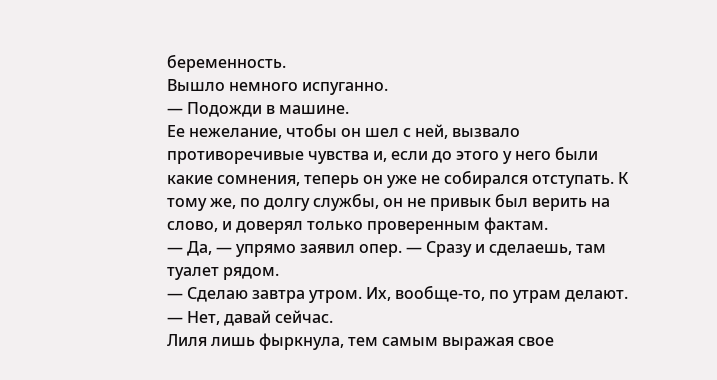беременность.
Вышло немного испуганно.
— Подожди в машине.
Ее нежелание, чтобы он шел с ней, вызвало противоречивые чувства и, если до этого у него были какие сомнения, теперь он уже не собирался отступать. К тому же, по долгу службы, он не привык был верить на слово, и доверял только проверенным фактам.
— Да, — упрямо заявил опер. — Сразу и сделаешь, там туалет рядом.
— Сделаю завтра утром. Их, вообще-то, по утрам делают.
— Нет, давай сейчас.
Лиля лишь фыркнула, тем самым выражая свое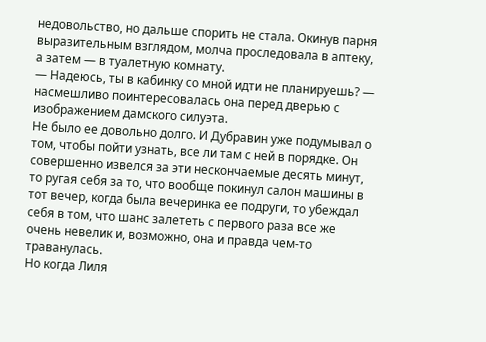недовольство, но дальше спорить не стала. Окинув парня выразительным взглядом, молча проследовала в аптеку, а затем — в туалетную комнату.
— Надеюсь, ты в кабинку со мной идти не планируешь? — насмешливо поинтересовалась она перед дверью с изображением дамского силуэта.
Не было ее довольно долго. И Дубравин уже подумывал о том, чтобы пойти узнать, все ли там с ней в порядке. Он совершенно извелся за эти нескончаемые десять минут, то ругая себя за то, что вообще покинул салон машины в тот вечер, когда была вечеринка ее подруги, то убеждал себя в том, что шанс залететь с первого раза все же очень невелик и, возможно, она и правда чем-то траванулась.
Но когда Лиля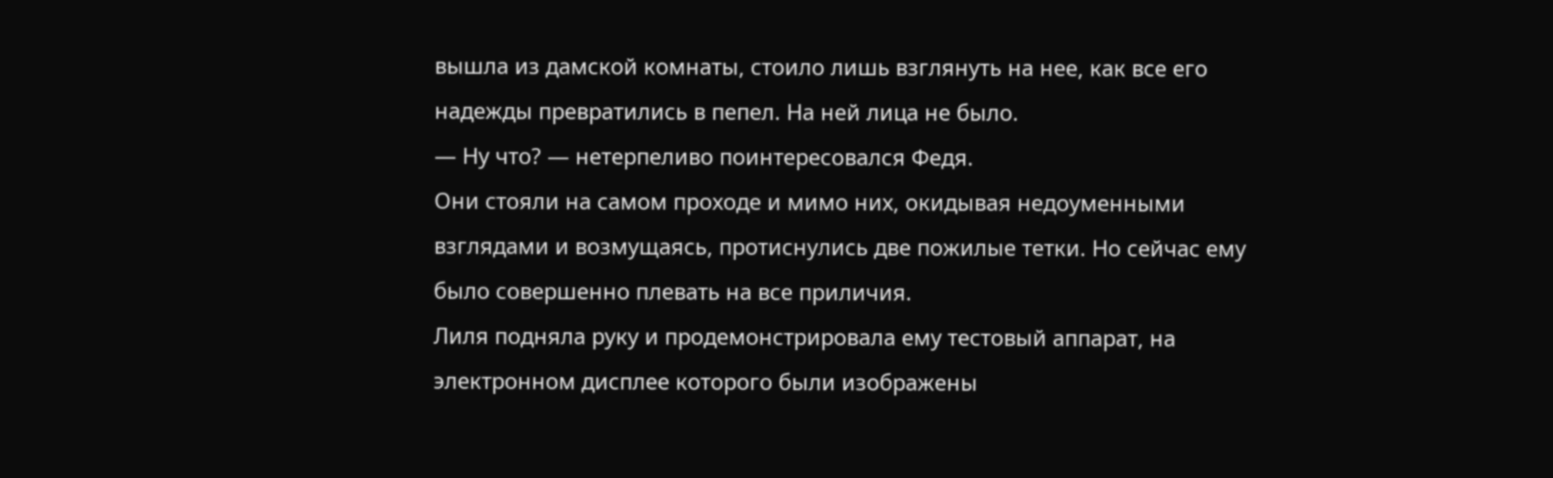вышла из дамской комнаты, стоило лишь взглянуть на нее, как все его надежды превратились в пепел. На ней лица не было.
— Ну что? — нетерпеливо поинтересовался Федя.
Они стояли на самом проходе и мимо них, окидывая недоуменными взглядами и возмущаясь, протиснулись две пожилые тетки. Но сейчас ему было совершенно плевать на все приличия.
Лиля подняла руку и продемонстрировала ему тестовый аппарат, на электронном дисплее которого были изображены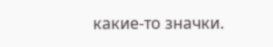какие-то значки.